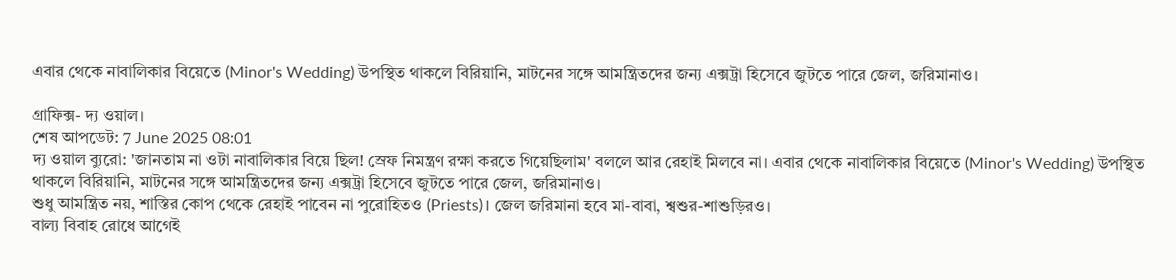এবার থেকে নাবালিকার বিয়েতে (Minor's Wedding) উপস্থিত থাকলে বিরিয়ানি, মাটনের সঙ্গে আমন্ত্রিতদের জন্য এক্সট্রা হিসেবে জুটতে পারে জেল, জরিমানাও।

গ্রাফিক্স- দ্য ওয়াল।
শেষ আপডেট: 7 June 2025 08:01
দ্য ওয়াল ব্যুরো: 'জানতাম না ওটা নাবালিকার বিয়ে ছিল! স্রেফ নিমন্ত্রণ রক্ষা করতে গিয়েছিলাম' বললে আর রেহাই মিলবে না। এবার থেকে নাবালিকার বিয়েতে (Minor's Wedding) উপস্থিত থাকলে বিরিয়ানি, মাটনের সঙ্গে আমন্ত্রিতদের জন্য এক্সট্রা হিসেবে জুটতে পারে জেল, জরিমানাও।
শুধু আমন্ত্রিত নয়, শাস্তির কোপ থেকে রেহাই পাবেন না পুরোহিতও (Priests)। জেল জরিমানা হবে মা-বাবা, শ্বশুর-শাশুড়িরও।
বাল্য বিবাহ রোধে আগেই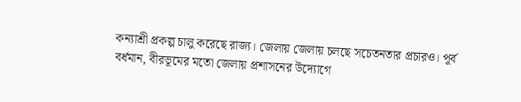কন্যাশ্রী প্রকল্প চালু করেছে রাজ্য। জেলায় জেলায় চলছে সচেতনতার প্রচারও। পূর্ব বর্ধমান, বীরভূমের মতো জেলায় প্রশাসনের উদ্যোগে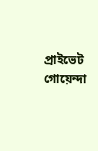প্রাইভেট গোয়েন্দা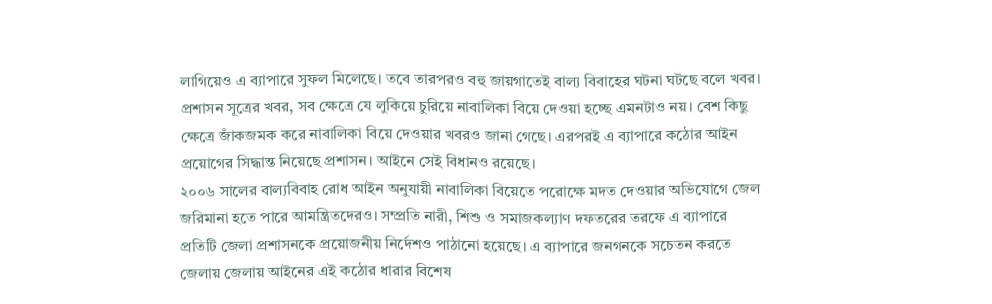লাগিয়েও এ ব্যাপারে সুফল মিলেছে। তবে তারপরও বহু জায়গাতেই বাল্য বিবাহের ঘটনা ঘটছে বলে খবর।
প্রশাসন সূত্রের খবর, সব ক্ষেত্রে যে লুকিয়ে চুরিয়ে নাবালিকা বিয়ে দেওয়া হচ্ছে এমনটাও নয়। বেশ কিছু ক্ষেত্রে জাঁকজমক করে নাবালিকা বিয়ে দেওয়ার খবরও জানা গেছে। এরপরই এ ব্যাপারে কঠোর আইন প্রয়োগের সিদ্ধান্ত নিয়েছে প্রশাসন। আইনে সেই বিধানও রয়েছে।
২০০৬ সালের বাল্যবিবাহ রোধ আইন অনুযায়ী নাবালিকা বিয়েতে পরোক্ষে মদত দেওয়ার অভিযোগে জেল জরিমানা হতে পারে আমন্ত্রিতদেরও। সম্প্রতি নারী, শিশু ও সমাজকল্যাণ দফতরের তরফে এ ব্যাপারে প্রতিটি জেলা প্রশাসনকে প্রয়োজনীয় নির্দেশও পাঠানো হয়েছে। এ ব্যাপারে জনগনকে সচেতন করতে জেলায় জেলায় আইনের এই কঠোর ধারার বিশেষ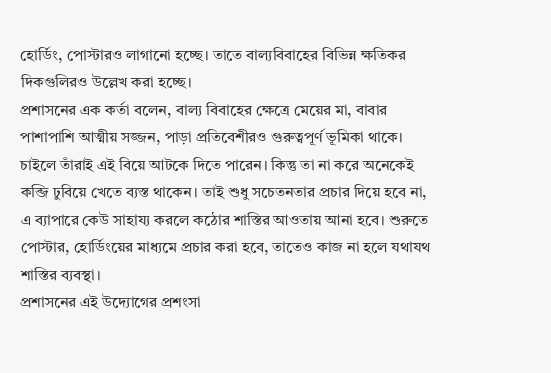হোর্ডিং, পোস্টারও লাগানো হচ্ছে। তাতে বাল্যবিবাহের বিভিন্ন ক্ষতিকর দিকগুলিরও উল্লেখ করা হচ্ছে।
প্রশাসনের এক কর্তা বলেন, বাল্য বিবাহের ক্ষেত্রে মেয়ের মা, বাবার পাশাপাশি আত্মীয় সজ্জন, পাড়া প্রতিবেশীরও গুরুত্বপূর্ণ ভূমিকা থাকে। চাইলে তাঁরাই এই বিয়ে আটকে দিতে পারেন। কিন্তু তা না করে অনেকেই কব্জি ঢুবিয়ে খেতে ব্যস্ত থাকেন। তাই শুধু সচেতনতার প্রচার দিয়ে হবে না, এ ব্যাপারে কেউ সাহায্য করলে কঠোর শাস্তির আওতায় আনা হবে। শুরুতে পোস্টার, হোর্ডিংয়ের মাধ্যমে প্রচার করা হবে, তাতেও কাজ না হলে যথাযথ শাস্তির ব্যবস্থা।
প্রশাসনের এই উদ্যোগের প্রশংসা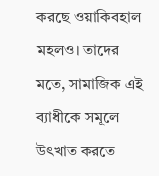করছে ওয়াকিবহাল মহলও। তাদের মতে, সামাজিক এই ব্যাধীকে সমূলে উৎখাত করতে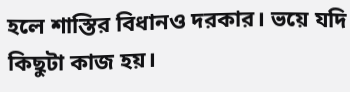হলে শাস্তির বিধানও দরকার। ভয়ে যদি কিছুটা কাজ হয়।